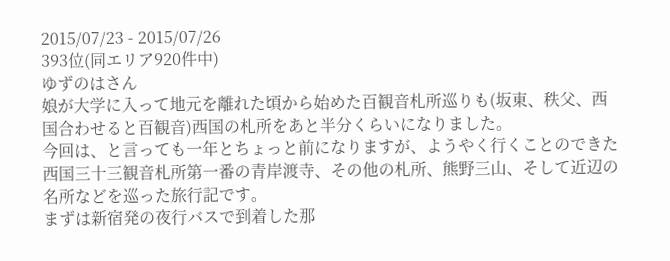2015/07/23 - 2015/07/26
393位(同エリア920件中)
ゆずのはさん
娘が大学に入って地元を離れた頃から始めた百観音札所巡りも(坂東、秩父、西国合わせると百観音)西国の札所をあと半分くらいになりました。
今回は、と言っても一年とちょっと前になりますが、ようやく行くことのできた西国三十三観音札所第一番の青岸渡寺、その他の札所、熊野三山、そして近辺の名所などを巡った旅行記です。
まずは新宿発の夜行バスで到着した那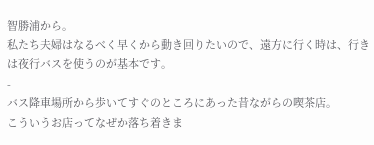智勝浦から。
私たち夫婦はなるべく早くから動き回りたいので、遠方に行く時は、行きは夜行バスを使うのが基本です。
-
バス降車場所から歩いてすぐのところにあった昔ながらの喫茶店。
こういうお店ってなぜか落ち着きま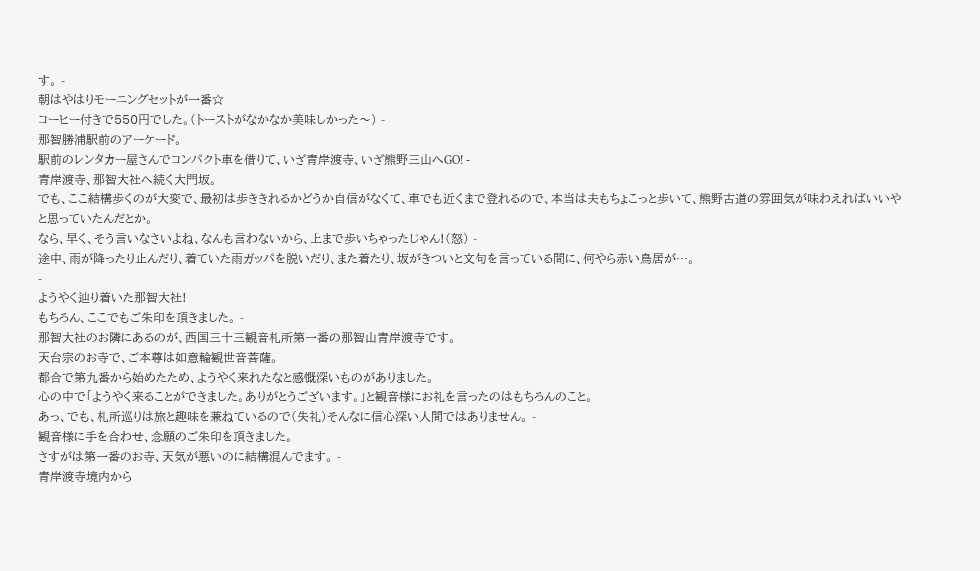す。 -
朝はやはりモーニングセットが一番☆
コーヒー付きで550円でした。(トーストがなかなか美味しかった〜) -
那智勝浦駅前のアーケード。
駅前のレンタカー屋さんでコンパクト車を借りて、いざ青岸渡寺、いざ熊野三山へGO! -
青岸渡寺、那智大社へ続く大門坂。
でも、ここ結構歩くのが大変で、最初は歩ききれるかどうか自信がなくて、車でも近くまで登れるので、本当は夫もちょこっと歩いて、熊野古道の雰囲気が味わえればいいやと思っていたんだとか。
なら、早く、そう言いなさいよね、なんも言わないから、上まで歩いちゃったじゃん!(怒) -
途中、雨が降ったり止んだり、着ていた雨ガッパを脱いだり、また着たり、坂がきついと文句を言っている間に、何やら赤い鳥居が…。
-
ようやく辿り着いた那智大社!
もちろん、ここでもご朱印を頂きました。 -
那智大社のお隣にあるのが、西国三十三観音札所第一番の那智山青岸渡寺です。
天台宗のお寺で、ご本尊は如意輪観世音菩薩。
都合で第九番から始めたため、ようやく来れたなと感慨深いものがありました。
心の中で「ようやく来ることができました。ありがとうございます。」と観音様にお礼を言ったのはもちろんのこと。
あっ、でも、札所巡りは旅と趣味を兼ねているので(失礼)そんなに信心深い人間ではありません。 -
観音様に手を合わせ、念願のご朱印を頂きました。
さすがは第一番のお寺、天気が悪いのに結構混んでます。 -
青岸渡寺境内から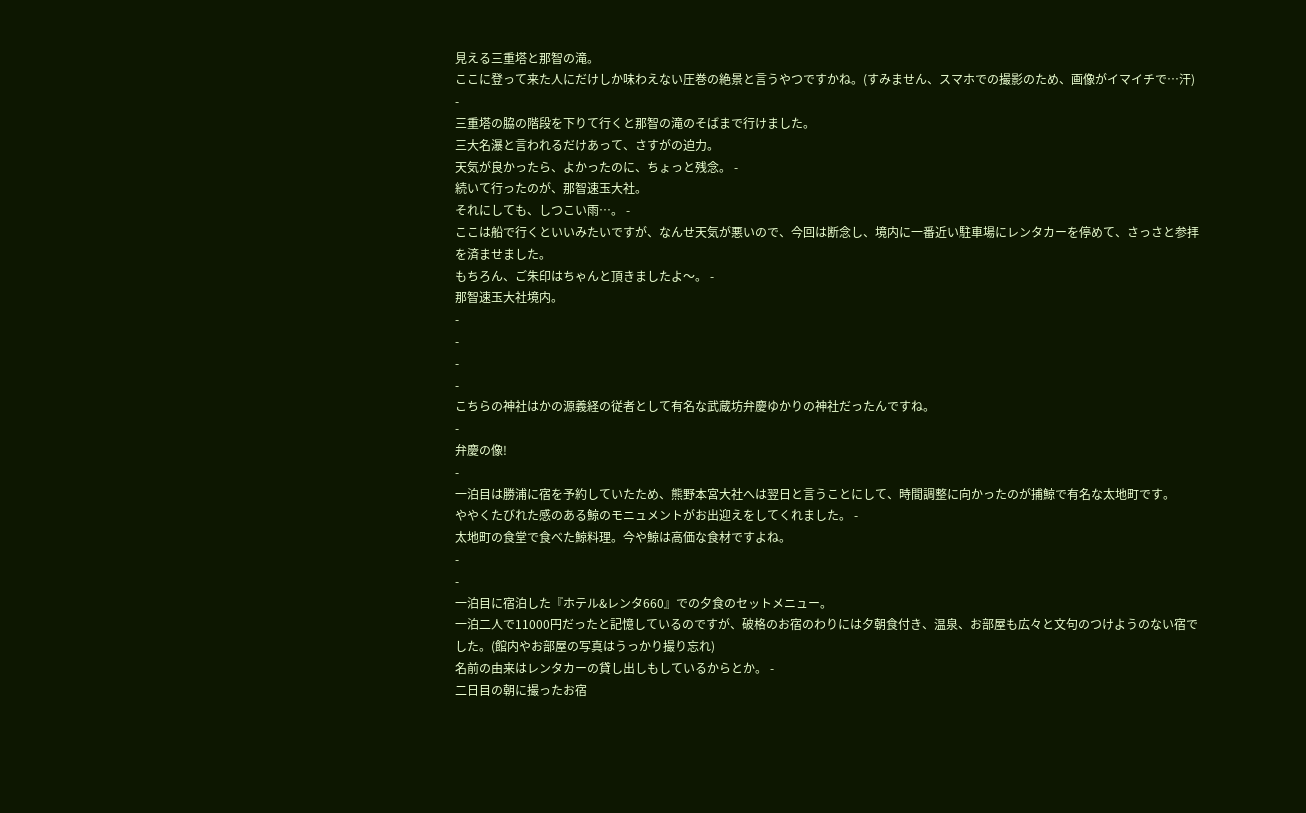見える三重塔と那智の滝。
ここに登って来た人にだけしか味わえない圧巻の絶景と言うやつですかね。(すみません、スマホでの撮影のため、画像がイマイチで…汗) -
三重塔の脇の階段を下りて行くと那智の滝のそばまで行けました。
三大名瀑と言われるだけあって、さすがの迫力。
天気が良かったら、よかったのに、ちょっと残念。 -
続いて行ったのが、那智速玉大社。
それにしても、しつこい雨…。 -
ここは船で行くといいみたいですが、なんせ天気が悪いので、今回は断念し、境内に一番近い駐車場にレンタカーを停めて、さっさと参拝を済ませました。
もちろん、ご朱印はちゃんと頂きましたよ〜。 -
那智速玉大社境内。
-
-
-
-
こちらの神社はかの源義経の従者として有名な武蔵坊弁慶ゆかりの神社だったんですね。
-
弁慶の像!
-
一泊目は勝浦に宿を予約していたため、熊野本宮大社へは翌日と言うことにして、時間調整に向かったのが捕鯨で有名な太地町です。
ややくたびれた感のある鯨のモニュメントがお出迎えをしてくれました。 -
太地町の食堂で食べた鯨料理。今や鯨は高価な食材ですよね。
-
-
一泊目に宿泊した『ホテル&レンタ660』での夕食のセットメニュー。
一泊二人で11000円だったと記憶しているのですが、破格のお宿のわりには夕朝食付き、温泉、お部屋も広々と文句のつけようのない宿でした。(館内やお部屋の写真はうっかり撮り忘れ)
名前の由来はレンタカーの貸し出しもしているからとか。 -
二日目の朝に撮ったお宿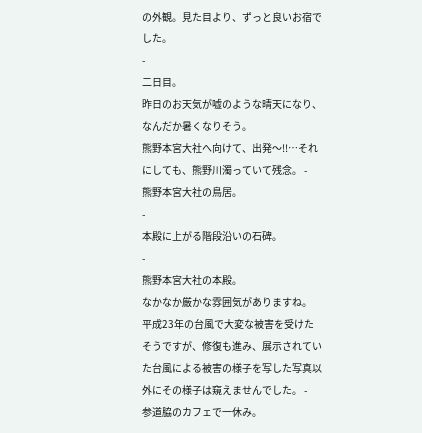の外観。見た目より、ずっと良いお宿でした。
-
二日目。
昨日のお天気が嘘のような晴天になり、なんだか暑くなりそう。
熊野本宮大社へ向けて、出発〜!!…それにしても、熊野川濁っていて残念。 -
熊野本宮大社の鳥居。
-
本殿に上がる階段沿いの石碑。
-
熊野本宮大社の本殿。
なかなか厳かな雰囲気がありますね。
平成23年の台風で大変な被害を受けたそうですが、修復も進み、展示されていた台風による被害の様子を写した写真以外にその様子は窺えませんでした。 -
参道脇のカフェで一休み。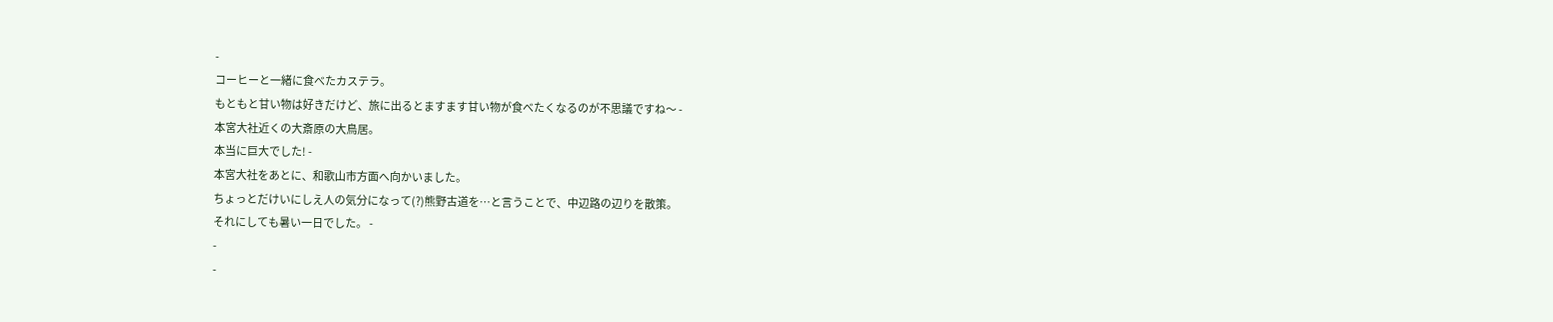-
コーヒーと一緒に食べたカステラ。
もともと甘い物は好きだけど、旅に出るとますます甘い物が食べたくなるのが不思議ですね〜 -
本宮大社近くの大斎原の大鳥居。
本当に巨大でした! -
本宮大社をあとに、和歌山市方面へ向かいました。
ちょっとだけいにしえ人の気分になって(?)熊野古道を…と言うことで、中辺路の辺りを散策。
それにしても暑い一日でした。 -
-
-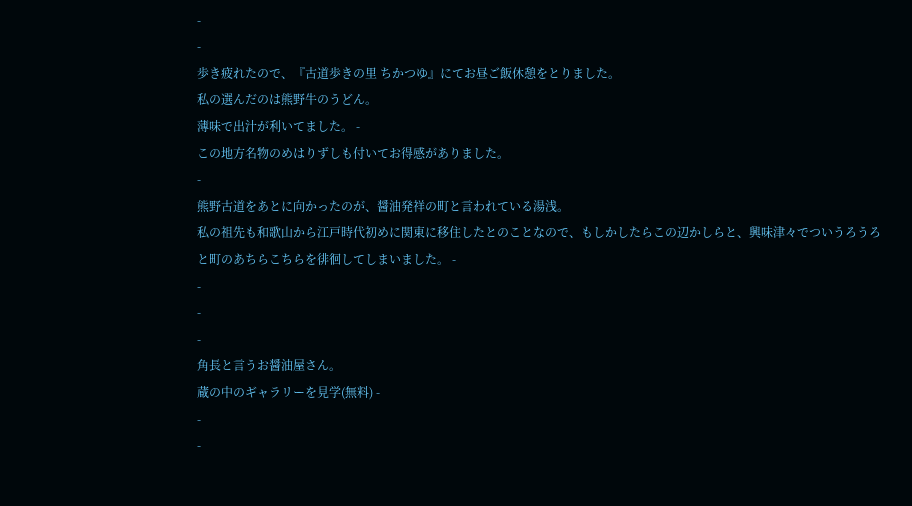-
-
歩き疲れたので、『古道歩きの里 ちかつゆ』にてお昼ご飯休憩をとりました。
私の選んだのは熊野牛のうどん。
薄味で出汁が利いてました。 -
この地方名物のめはりずしも付いてお得感がありました。
-
熊野古道をあとに向かったのが、醤油発祥の町と言われている湯浅。
私の祖先も和歌山から江戸時代初めに関東に移住したとのことなので、もしかしたらこの辺かしらと、興味津々でついうろうろと町のあちらこちらを徘徊してしまいました。 -
-
-
-
角長と言うお醤油屋さん。
蔵の中のギャラリーを見学(無料) -
-
-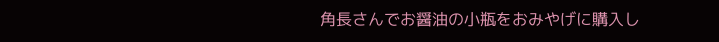角長さんでお醤油の小瓶をおみやげに購入し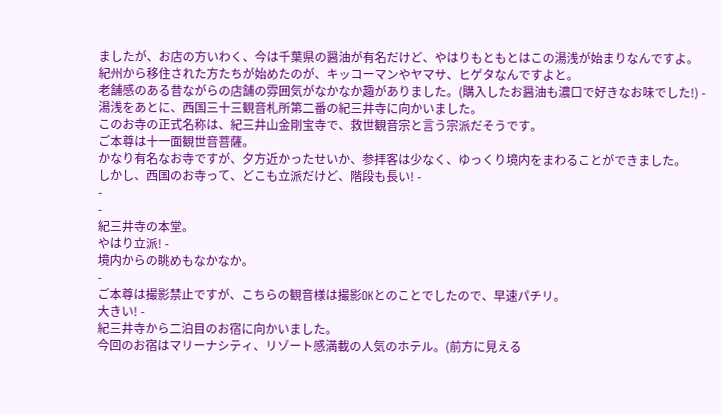ましたが、お店の方いわく、今は千葉県の醤油が有名だけど、やはりもともとはこの湯浅が始まりなんですよ。
紀州から移住された方たちが始めたのが、キッコーマンやヤマサ、ヒゲタなんですよと。
老舗感のある昔ながらの店舗の雰囲気がなかなか趣がありました。(購入したお醤油も濃口で好きなお味でした!) -
湯浅をあとに、西国三十三観音札所第二番の紀三井寺に向かいました。
このお寺の正式名称は、紀三井山金剛宝寺で、救世観音宗と言う宗派だそうです。
ご本尊は十一面観世音菩薩。
かなり有名なお寺ですが、夕方近かったせいか、参拝客は少なく、ゆっくり境内をまわることができました。
しかし、西国のお寺って、どこも立派だけど、階段も長い! -
-
-
紀三井寺の本堂。
やはり立派! -
境内からの眺めもなかなか。
-
ご本尊は撮影禁止ですが、こちらの観音様は撮影OKとのことでしたので、早速パチリ。
大きい! -
紀三井寺から二泊目のお宿に向かいました。
今回のお宿はマリーナシティ、リゾート感満載の人気のホテル。(前方に見える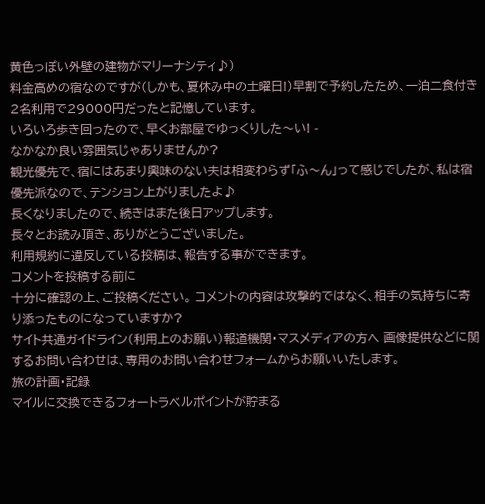黄色っぽい外壁の建物がマリーナシティ♪)
料金高めの宿なのですが(しかも、夏休み中の土曜日!)早割で予約したため、一泊二食付き2名利用で29000円だったと記憶しています。
いろいろ歩き回ったので、早くお部屋でゆっくりした〜い! -
なかなか良い雰囲気じゃありませんか?
観光優先で、宿にはあまり興味のない夫は相変わらず「ふ〜ん」って感じでしたが、私は宿優先派なので、テンション上がりましたよ♪
長くなりましたので、続きはまた後日アップします。
長々とお読み頂き、ありがとうございました。
利用規約に違反している投稿は、報告する事ができます。
コメントを投稿する前に
十分に確認の上、ご投稿ください。 コメントの内容は攻撃的ではなく、相手の気持ちに寄り添ったものになっていますか?
サイト共通ガイドライン(利用上のお願い)報道機関・マスメディアの方へ 画像提供などに関するお問い合わせは、専用のお問い合わせフォームからお願いいたします。
旅の計画・記録
マイルに交換できるフォートラベルポイントが貯まる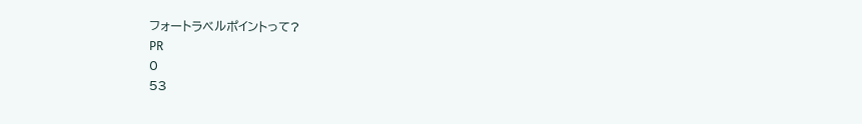フォートラベルポイントって?
PR
0
53